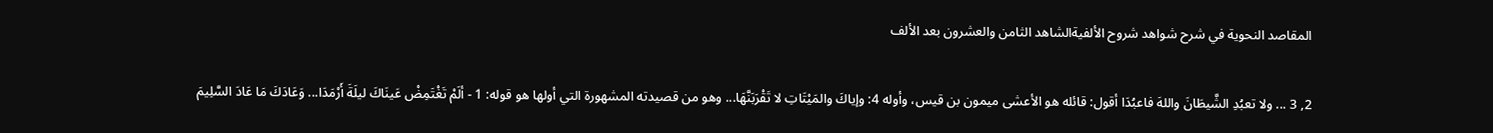المقاصد النحوية في شرح شواهد شروح الألفيةالشاهد الثامن والعشرون بعد الألف

2, 3 ... ولا تعبُدِ الشَّيطَانَ واللهَ فاعبُدَا أقول: قائله هو الأعشى ميمون بن قيس، وأوله 4: وإياكَ والمَيْتَاتِ لا تَقْرَبَنَّهَا... وهو من قصيدته المشهورة التي أولها هو قوله: 1 - ألَمْ تَغْتَمِضْ عَينَاكَ ليلَةَ أَرْمَدَا... وَعَادَكَ مَا عَادَ السَّلِيمَ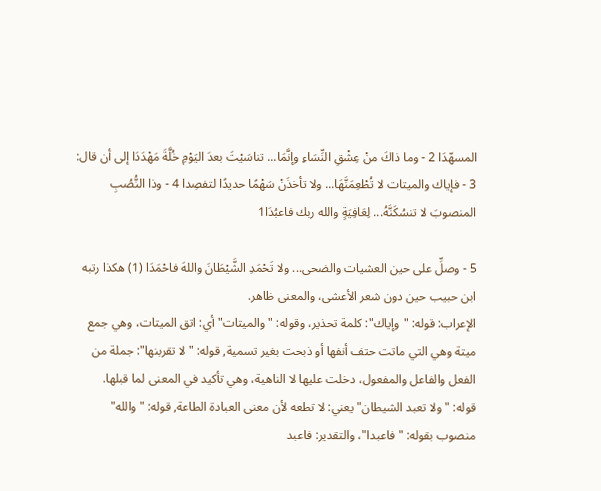المسهّدَا 2 - وما ذاكَ منْ عِشْقِ النِّسَاءِ وإنَّمَا... تناسَيْتَ بعدَ اليَوْمِ خُلَّةَ مَهْدَدَا إلى أن قال: 3 - فإياك والميتات لا تُطْعِمَنَّهَا... ولا تأخذَنْ سَهْمًا حديدًا لتفصِدا 4 - وذا النُّصُبِ المنصوبَ لا تنسُكَنَّهُ... لِعَافِيَةٍ والله ربك فاعبُدَا1

5 - وصلِّ على حين العشيات والضحى... ولا تَحْمَدِ الشَّيْطَانَ واللهَ فاحْمَدَا (1) هكذا رتبه ابن حبيب حين دون شعر الأعشى، والمعنى ظاهر.
الإعراب: قوله: "وإياك": كلمة تحذير، وقوله: "والميتات" أي: اتق الميتات، وهي جمع ميتة وهي التي ماتت حتف أنفها أو ذبحت بغير تسمية, قوله: "لا تقربنها": جملة من الفعل والفاعل والمفعول، دخلت عليها لا الناهية، وهي تأكيد في المعنى لما قبلها.
قوله: "ولا تعبد الشيطان" يعني: لا تطعه لأن معنى العبادة الطاعة, قوله: "والله" منصوب بقوله: "فاعبدا"، والتقدير: فاعبد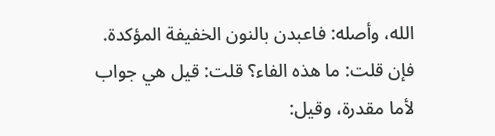الله، وأصله: فاعبدن بالنون الخفيفة المؤكدة.
فإن قلت: ما هذه الفاء؟ قلت: قيل هي جواب لأما مقدرة، وقيل: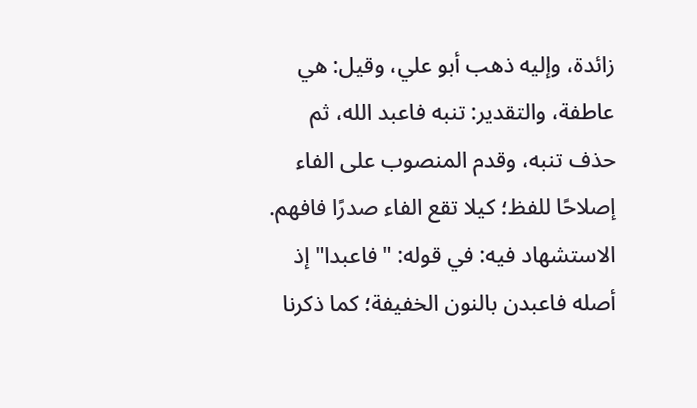زائدة، وإليه ذهب أبو علي، وقيل: هي عاطفة، والتقدير: تنبه فاعبد الله، ثم حذف تنبه، وقدم المنصوب على الفاء إصلاحًا للفظ؛ كيلا تقع الفاء صدرًا فافهم.
الاستشهاد فيه: في قوله: "فاعبدا" إذ أصله فاعبدن بالنون الخفيفة؛ كما ذكرنا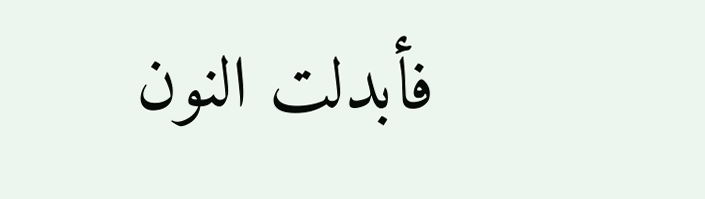فأبدلت النون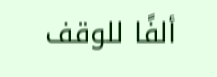ألفًا للوقف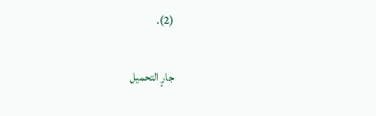(2).

جارٍ التحميل